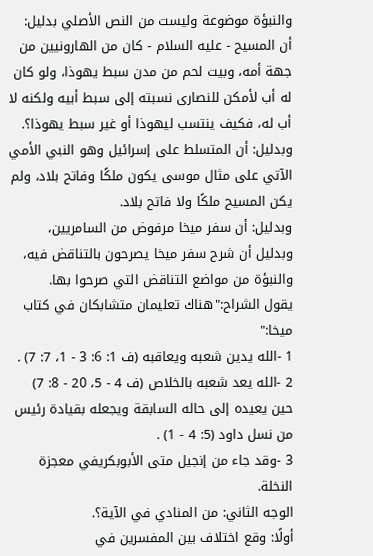والنبؤة موضوعة وليست من النص الأصلي بدليل: أن المسيح - عليه السلام - كان من الهارونيين من جهة أمه، وبيت لحم من مدن سبط يهوذا، ولو كان له أب لأمكن للنصارى نسبته إلى سبط أبيه ولكنه لا أب له، فكيف ينتسب ليهوذا أو غير سبط يهوذا؟.
وبدليل: أن المتسلط على إسرائيل وهو النبي الأمي الآتي على مثال موسى يكون ملكًا وفاتح بلاد، ولم يكن المسيح ملكًا ولا فاتح بلاد.
وبدليل: أن سفر ميخا مرفوض من السامريين، وبدليل أن شرح سفر ميخا يصرحون بالتناقض فيه، والنبؤة من مواضع التناقض التي صرحوا بها.
يقول الشراح:"هناك تعليمان متشابكان في كتاب ميخا:"
1 -الله يدين شعبه ويعاقبه (ف 1: 6: 3 - 1، 7: 7) .
2 -الله يعد شعبه بالخلاص (ف 4 - 5، 20 - 8: 7) حين يعيده إلى حاله السابقة ويجعله بقيادة رئيس من نسل داود (5: 4 - 1) .
3 -وقد جاء من إنجيل متى الأبوبكريفي معجزة النخلة.
الوجه الثاني: من المنادي في الآية؟.
أولًا: وقع اختلاف بين المفسرين في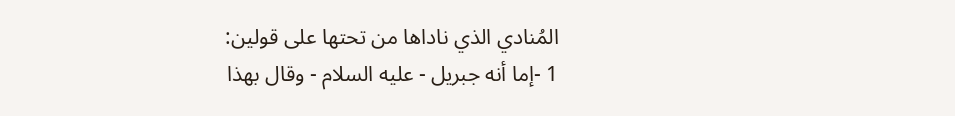المُنادي الذي ناداها من تحتها على قولين:
1 -إما أنه جبريل - عليه السلام - وقال بهذا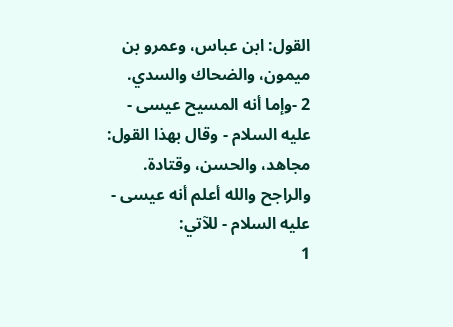القول: ابن عباس، وعمرو بن ميمون، والضحاك والسدي.
2 -وإما أنه المسيح عيسى - عليه السلام - وقال بهذا القول: مجاهد، والحسن، وقتادة. والراجح والله أعلم أنه عيسى - عليه السلام - للآتي:
1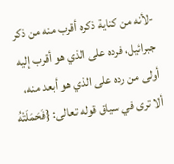-لأنه من كناية ذكره أقرب منه من ذكر جبرائيل، فرده على الذي هو أقرب إليه أولى من رده على الذي هو أبعد منه، ألا ترى في سياق قوله تعالى: {فَحَمَلَتْهُ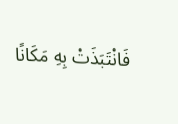فَانْتَبَذَتْ بِهِ مَكَانًا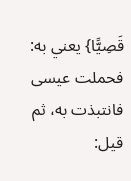قَصِيًّا} يعني به: فحملت عيسى فانتبذت به، ثم قيل: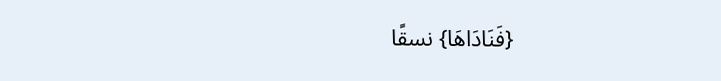{فَنَادَاهَا} نسقًا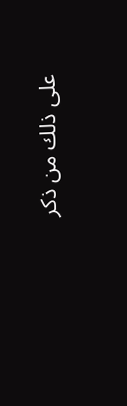على ذلك من ذكر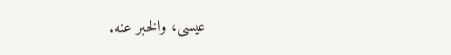عيسى، والخبر عنه.